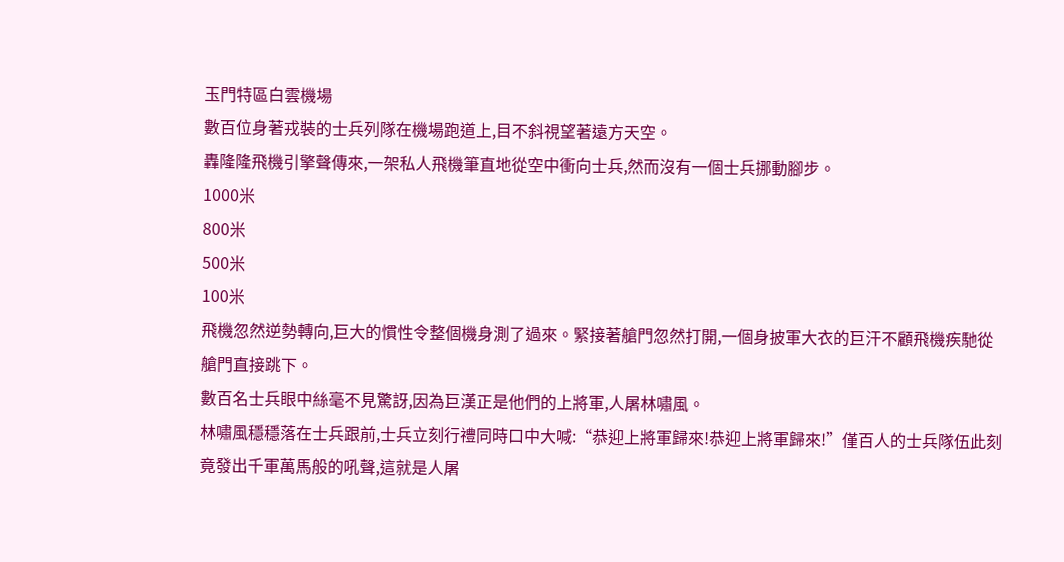玉門特區白雲機場
數百位身著戎裝的士兵列隊在機場跑道上,目不斜視望著遠方天空。
轟隆隆飛機引擎聲傳來,一架私人飛機筆直地從空中衝向士兵,然而沒有一個士兵挪動腳步。
1000米
800米
500米
100米
飛機忽然逆勢轉向,巨大的慣性令整個機身測了過來。緊接著艙門忽然打開,一個身披軍大衣的巨汗不顧飛機疾馳從艙門直接跳下。
數百名士兵眼中絲毫不見驚訝,因為巨漢正是他們的上將軍,人屠林嘯風。
林嘯風穩穩落在士兵跟前,士兵立刻行禮同時口中大喊:“恭迎上將軍歸來!恭迎上將軍歸來!”僅百人的士兵隊伍此刻竟發出千軍萬馬般的吼聲,這就是人屠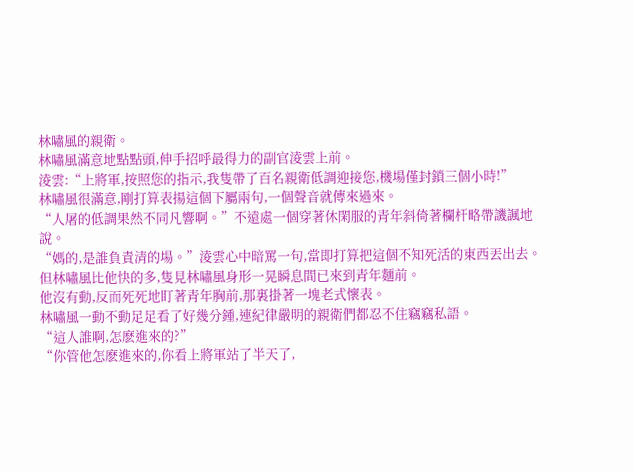林嘯風的親衛。
林嘯風滿意地點點頭,伸手招呼最得力的副官淩雲上前。
淩雲:“上將軍,按照您的指示,我隻帶了百名親衛低調迎接您,機場僅封鎖三個小時!”
林嘯風很滿意,剛打算表揚這個下屬兩句,一個聲音就傳來過來。
“人屠的低調果然不同凡響啊。”不遠處一個穿著休閑服的青年斜倚著欄杆略帶譏諷地說。
“媽的,是誰負責清的場。”淩雲心中暗罵一句,當即打算把這個不知死活的東西丟出去。
但林嘯風比他快的多,隻見林嘯風身形一晃瞬息間已來到青年麵前。
他沒有動,反而死死地盯著青年胸前,那裏掛著一塊老式懷表。
林嘯風一動不動足足看了好幾分鍾,連紀律嚴明的親衛們都忍不住竊竊私語。
“這人誰啊,怎麽進來的?”
“你管他怎麽進來的,你看上將軍站了半天了,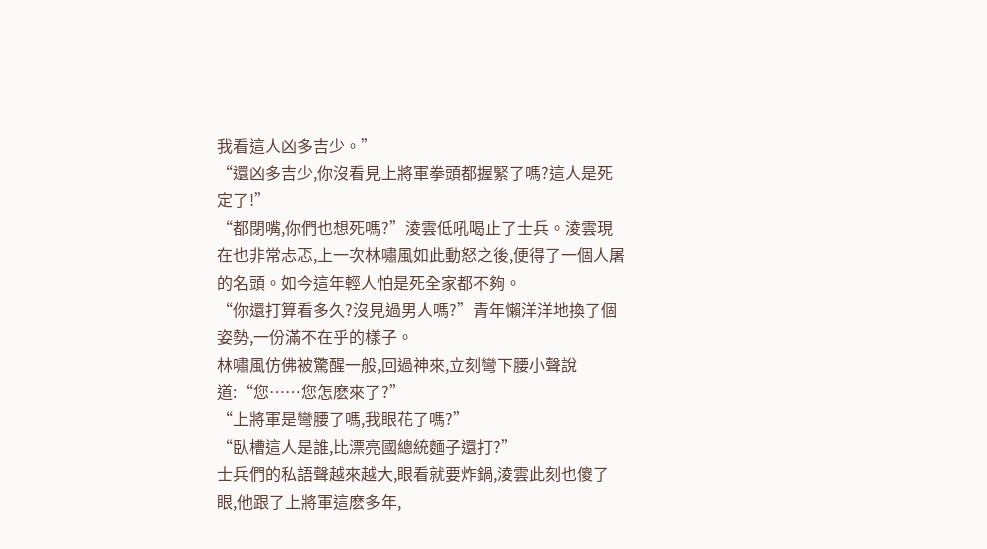我看這人凶多吉少。”
“還凶多吉少,你沒看見上將軍拳頭都握緊了嗎?這人是死定了!”
“都閉嘴,你們也想死嗎?”淩雲低吼喝止了士兵。淩雲現在也非常忐忑,上一次林嘯風如此動怒之後,便得了一個人屠的名頭。如今這年輕人怕是死全家都不夠。
“你還打算看多久?沒見過男人嗎?”青年懶洋洋地換了個姿勢,一份滿不在乎的樣子。
林嘯風仿佛被驚醒一般,回過神來,立刻彎下腰小聲說道:“您……您怎麽來了?”
“上將軍是彎腰了嗎,我眼花了嗎?”
“臥槽這人是誰,比漂亮國總統麵子還打?”
士兵們的私語聲越來越大,眼看就要炸鍋,淩雲此刻也傻了眼,他跟了上將軍這麽多年,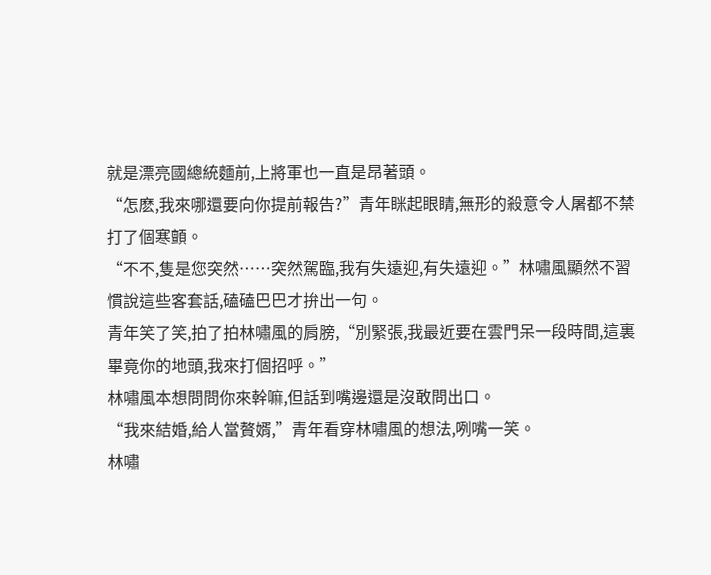就是漂亮國總統麵前,上將軍也一直是昂著頭。
“怎麽,我來哪還要向你提前報告?”青年眯起眼睛,無形的殺意令人屠都不禁打了個寒顫。
“不不,隻是您突然……突然駕臨,我有失遠迎,有失遠迎。”林嘯風顯然不習慣說這些客套話,磕磕巴巴才拚出一句。
青年笑了笑,拍了拍林嘯風的肩膀,“別緊張,我最近要在雲門呆一段時間,這裏畢竟你的地頭,我來打個招呼。”
林嘯風本想問問你來幹嘛,但話到嘴邊還是沒敢問出口。
“我來結婚,給人當贅婿,”青年看穿林嘯風的想法,咧嘴一笑。
林嘯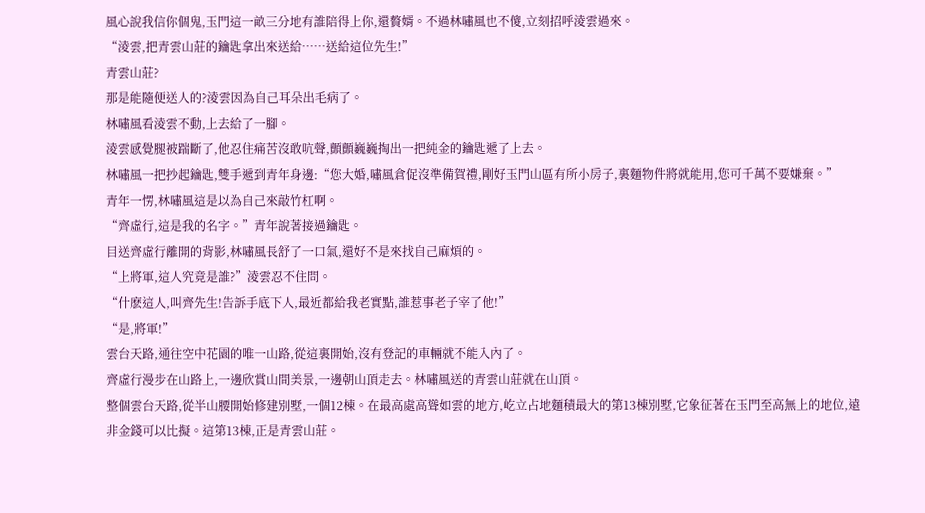風心說我信你個鬼,玉門這一畝三分地有誰陪得上你,還贅婿。不過林嘯風也不傻,立刻招呼淩雲過來。
“淩雲,把青雲山莊的鑰匙拿出來送給……送給這位先生!”
青雲山莊?
那是能隨便送人的?淩雲因為自己耳朵出毛病了。
林嘯風看淩雲不動,上去給了一腳。
淩雲感覺腿被踹斷了,他忍住痛苦沒敢吭聲,顫顫巍巍掏出一把純金的鑰匙遞了上去。
林嘯風一把抄起鑰匙,雙手遞到青年身邊:“您大婚,嘯風倉促沒準備賀禮,剛好玉門山區有所小房子,裏麵物件將就能用,您可千萬不要嫌棄。”
青年一愣,林嘯風這是以為自己來敲竹杠啊。
“齊虛行,這是我的名字。”青年說著接過鑰匙。
目送齊虛行離開的背影,林嘯風長舒了一口氣,還好不是來找自己麻煩的。
“上將軍,這人究竟是誰?”淩雲忍不住問。
“什麽這人,叫齊先生!告訴手底下人,最近都給我老實點,誰惹事老子宰了他!”
“是,將軍!”
雲台天路,通往空中花園的唯一山路,從這裏開始,沒有登記的車輛就不能入內了。
齊虛行漫步在山路上,一邊欣賞山間美景,一邊朝山頂走去。林嘯風送的青雲山莊就在山頂。
整個雲台天路,從半山腰開始修建別墅,一個12棟。在最高處高聳如雲的地方,屹立占地麵積最大的第13棟別墅,它象征著在玉門至高無上的地位,遠非金錢可以比擬。這第13棟,正是青雲山莊。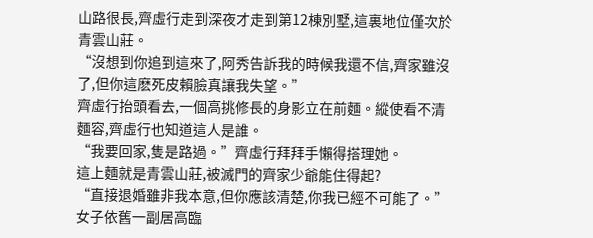山路很長,齊虛行走到深夜才走到第12棟別墅,這裏地位僅次於青雲山莊。
“沒想到你追到這來了,阿秀告訴我的時候我還不信,齊家雖沒了,但你這麽死皮賴臉真讓我失望。”
齊虛行抬頭看去,一個高挑修長的身影立在前麵。縱使看不清麵容,齊虛行也知道這人是誰。
“我要回家,隻是路過。”齊虛行拜拜手懶得搭理她。
這上麵就是青雲山莊,被滅門的齊家少爺能住得起?
“直接退婚雖非我本意,但你應該清楚,你我已經不可能了。”女子依舊一副居高臨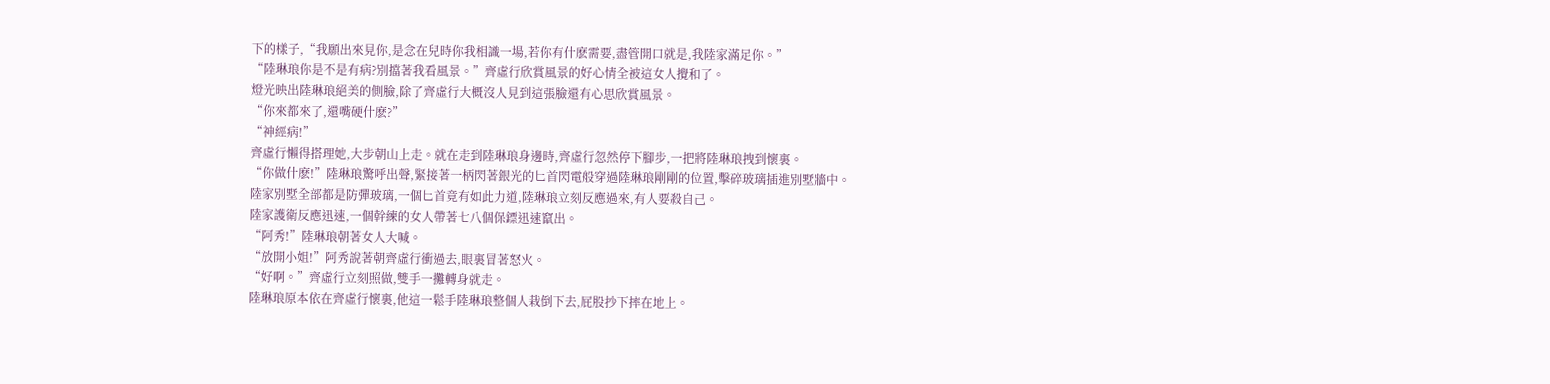下的樣子,“我願出來見你,是念在兒時你我相識一場,若你有什麽需要,盡管開口就是,我陸家滿足你。”
“陸琳琅你是不是有病?別擋著我看風景。”齊虛行欣賞風景的好心情全被這女人攪和了。
燈光映出陸琳琅絕美的側臉,除了齊虛行大概沒人見到這張臉還有心思欣賞風景。
“你來都來了,還嘴硬什麽?”
“神經病!”
齊虛行懶得搭理她,大步朝山上走。就在走到陸琳琅身邊時,齊虛行忽然停下腳步,一把將陸琳琅拽到懷裏。
“你做什麽!”陸琳琅驚呼出聲,緊接著一柄閃著銀光的匕首閃電般穿過陸琳琅剛剛的位置,擊碎玻璃插進別墅牆中。
陸家別墅全部都是防彈玻璃,一個匕首竟有如此力道,陸琳琅立刻反應過來,有人要殺自己。
陸家護衛反應迅速,一個幹練的女人帶著七八個保鏢迅速竄出。
“阿秀!”陸琳琅朝著女人大喊。
“放開小姐!”阿秀說著朝齊虛行衝過去,眼裏冒著怒火。
“好啊。”齊虛行立刻照做,雙手一攤轉身就走。
陸琳琅原本依在齊虛行懷裏,他這一鬆手陸琳琅整個人栽倒下去,屁股抄下摔在地上。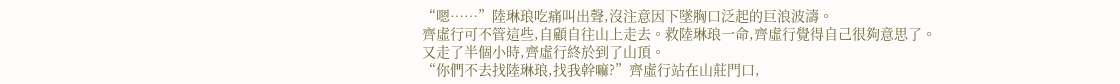“嗯……”陸琳琅吃痛叫出聲,沒注意因下墜胸口泛起的巨浪波濤。
齊虛行可不管這些,自顧自往山上走去。救陸琳琅一命,齊虛行覺得自己很夠意思了。
又走了半個小時,齊虛行終於到了山頂。
“你們不去找陸琳琅,找我幹嘛?”齊虛行站在山莊門口,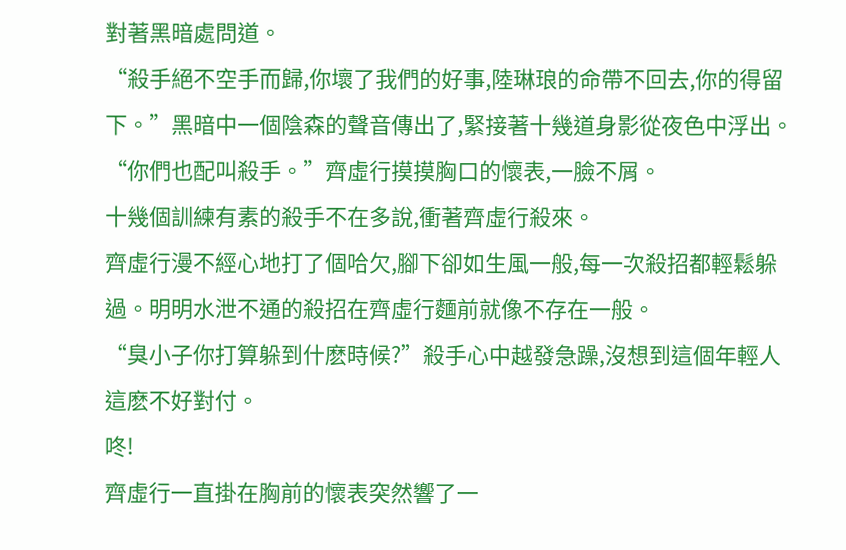對著黑暗處問道。
“殺手絕不空手而歸,你壞了我們的好事,陸琳琅的命帶不回去,你的得留下。”黑暗中一個陰森的聲音傳出了,緊接著十幾道身影從夜色中浮出。
“你們也配叫殺手。”齊虛行摸摸胸口的懷表,一臉不屑。
十幾個訓練有素的殺手不在多說,衝著齊虛行殺來。
齊虛行漫不經心地打了個哈欠,腳下卻如生風一般,每一次殺招都輕鬆躲過。明明水泄不通的殺招在齊虛行麵前就像不存在一般。
“臭小子你打算躲到什麽時候?”殺手心中越發急躁,沒想到這個年輕人這麽不好對付。
咚!
齊虛行一直掛在胸前的懷表突然響了一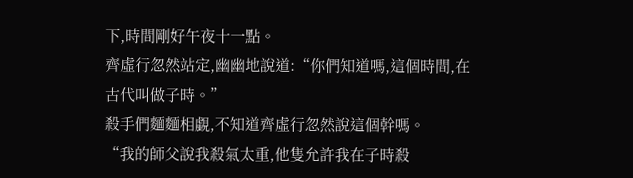下,時間剛好午夜十一點。
齊虛行忽然站定,幽幽地說道:“你們知道嗎,這個時間,在古代叫做子時。”
殺手們麵麵相覷,不知道齊虛行忽然說這個幹嗎。
“我的師父說我殺氣太重,他隻允許我在子時殺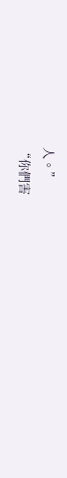人。”
“你們害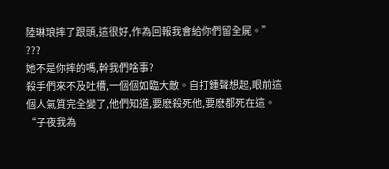陸琳琅摔了跟頭,這很好,作為回報我會給你們留全屍。”
???
她不是你摔的嗎,幹我們啥事?
殺手們來不及吐槽,一個個如臨大敵。自打鍾聲想起,眼前這個人氣質完全變了,他們知道,要麽殺死他,要麽都死在這。
“子夜我為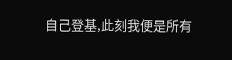自己登基,此刻我便是所有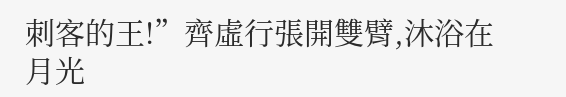刺客的王!”齊虛行張開雙臂,沐浴在月光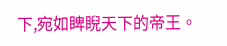下,宛如睥睨天下的帝王。